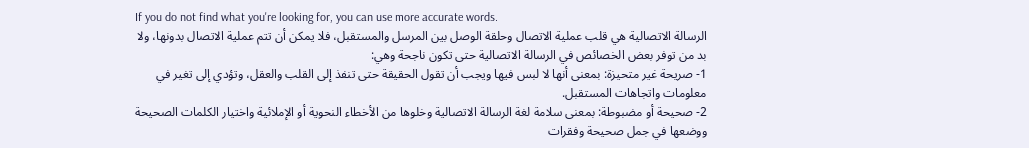If you do not find what you're looking for, you can use more accurate words.
الرسالة الاتصالية هي قلب عملية الاتصال وحلقة الوصل بين المرسل والمستقبل، فلا يمكن أن تتم عملية الاتصال بدونها، ولا بد من توفر بعض الخصائص في الرسالة الاتصالية حتى تكون ناجحة وهي:
1- صريحة غير متحيزة: بمعنى أنها لا لبس فيها ويجب أن تقول الحقيقة حتى تنفذ إلى القلب والعقل، وتؤدي إلى تغير في معلومات واتجاهات المستقبل.
2- صحيحة أو مضبوطة: بمعنى سلامة لغة الرسالة الاتصالية وخلوها من الأخطاء النحوية أو الإملائية واختيار الكلمات الصحيحة ووضعها في جمل صحيحة وفقرات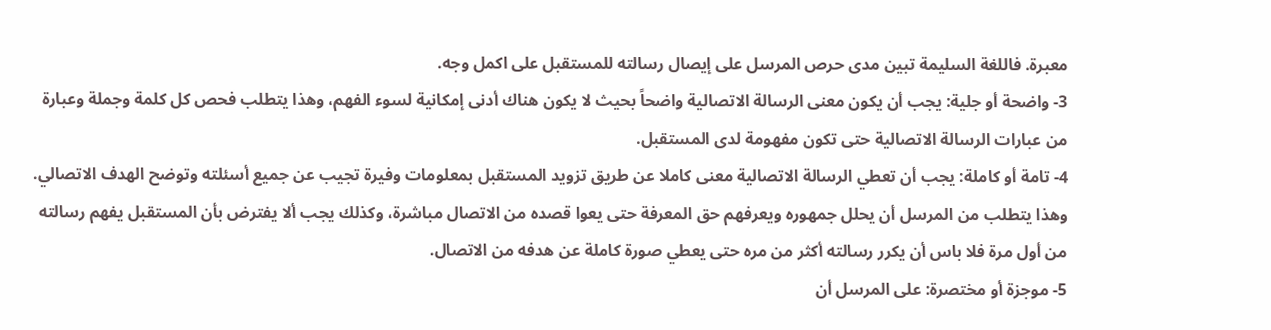معبرة. فاللغة السليمة تبين مدى حرص المرسل على إيصال رسالته للمستقبل على اكمل وجه.
3- واضحة أو جلية: يجب أن يكون معنى الرسالة الاتصالية واضحاً بحيث لا يكون هناك أدنى إمكانية لسوء الفهم، وهذا يتطلب فحص كل كلمة وجملة وعبارة من عبارات الرسالة الاتصالية حتى تكون مفهومة لدى المستقبل.
4- تامة أو كاملة: يجب أن تعطي الرسالة الاتصالية معنى كاملا عن طريق تزويد المستقبل بمعلومات وفيرة تجيب عن جميع أسئلته وتوضح الهدف الاتصالي. وهذا يتطلب من المرسل أن يحلل جمهوره ويعرفهم حق المعرفة حتى يعوا قصده من الاتصال مباشرة، وكذلك يجب ألا يفترض بأن المستقبل يفهم رسالته من أول مرة فلا باس أن يكرر رسالته أكثر من مره حتى يعطي صورة كاملة عن هدفه من الاتصال.
5- موجزة أو مختصرة: على المرسل أن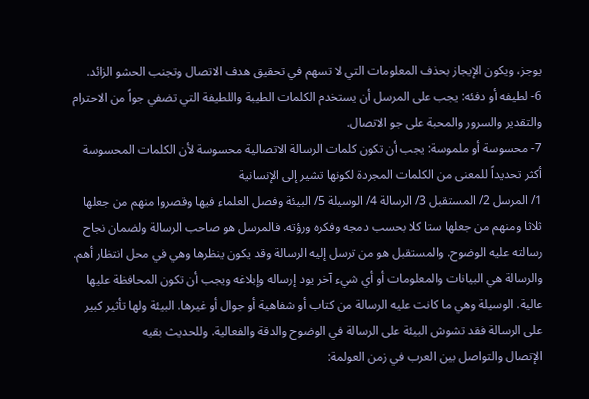يوجز، ويكون الإيجاز بحذف المعلومات التي لا تسهم في تحقيق هدف الاتصال وتجنب الحشو الزائد.
6- لطيفه أو دفئه: يجب على المرسل أن يستخدم الكلمات الطيبة واللطيفة التي تضفي جواً من الاحترام والتقدير والسرور والمحبة على جو الاتصال.
7- محسوسة أو ملموسة: يجب أن تكون كلمات الرسالة الاتصالية محسوسة لأن الكلمات المحسوسة أكثر تحديداً للمعنى من الكلمات المجردة لكونها تشير إلى الإنسانية
1/ المرسل 2/ المستقبل 3/ الرسالة 4/ الوسيلة 5/ البيئة وفصل العلماء فيها وقصروا منهم من جعلها ثلاثا ومنهم من جعلها ستا كلا بحسب دمجه وفكره ورؤته. فالمرسل هو صاحب الرسالة ولضمان نجاح رسالته عليه الوضوح. والمستقبل هو من ترسل إليه الرسالة وقد يكون ينظرها وهي في محل انتظار أهم. والرسالة هي البيانات والمعلومات أو أي شيء آخر يود إرساله وإبلاغه ويجب أن تكون المحافظة عليها عالية. الوسيلة وهي ما كانت عليه الرسالة من كتاب أو شفاهية أو جوال أو غيرها. البيئة ولها تأثير كبير على الرسالة فقد تشوش البيئة على الرسالة في الوضوح والدقة والفعالية. وللحديث بقيه
الإتصال والتواصل بين العرب في زمن العولمة: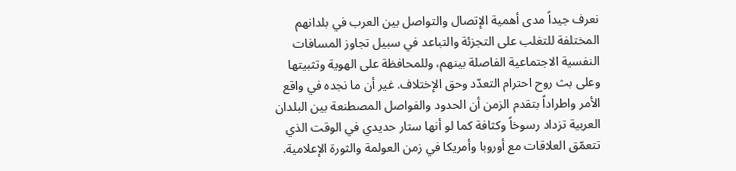نعرف جيداً مدى أهمية الإتصال والتواصل بين العرب في بلدانهم المختلفة للتغلب على التجزئة والتباعد في سبيل تجاوز المسافات النفسية الاجتماعية الفاصلة بينهم، وللمحافظة على الهوية وتثبيتها وعلى بث روح احترام التعدّد وحق الإختلاف. غير أن ما نجده في واقع الأمر واطراداً بتقدم الزمن أن الحدود والفواصل المصطنعة بين البلدان العربية تزداد رسوخاً وكثافة كما لو أنها ستار حديدي في الوقت الذي تتعمّق العلاقات مع أوروبا وأمريكا في زمن العولمة والثورة الإعلامية.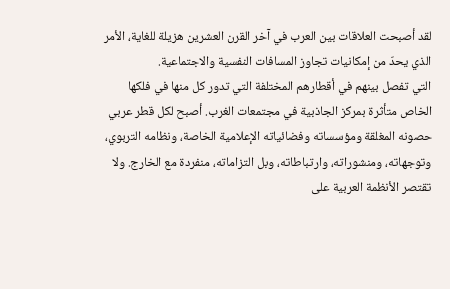لقد أصبحت العلاقات بين العرب في آخر القرن العشرين هزيلة للغاية، الأمر الذي يحدّ من إمكانيات تجاوز المسافات النفسية والاجتماعية.
التي تفصل بينهم في أقطارهم المختلفة التي تدور كل منها في فلكها الخاص متأثرة بمركز الجاذبية في مجتمعات الغرب. أصبح لكل قطر عربي حصونه المغلقة ومؤسساته وفضائياته الإعلامية الخاصة، ونظامه التربوي، وتوجهاته، ومنشوراته، وارتباطاته، وبل التزاماته، منفردة مع الخارج. ولا تقتصر الأنظمة العربية على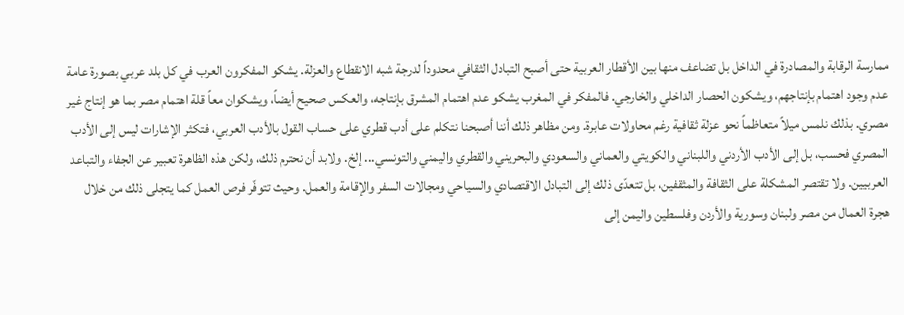ممارسة الرقابة والمصادرة في الداخل بل تضاعف منها بين الأقطار العربية حتى أصبح التبادل الثقافي محدوداً لدرجة شبه الانقطاع والعزلة. يشكو المفكرون العرب في كل بلد عربي بصورة عامة عدم وجود اهتمام بإنتاجهم، ويشكون الحصار الداخلي والخارجي. فالمفكر في المغرب يشكو عدم اهتمام المشرق بإنتاجه، والعكس صحيح أيضاً، ويشكوان معاً قلة اهتمام مصر بما هو إنتاج غير مصري. بذلك نلمس ميلاً متعاظماً نحو عزلة ثقافية رغم محاولات عابرة. ومن مظاهر ذلك أننا أصبحنا نتكلم على أدب قطري على حساب القول بالأدب العربي، فتكثر الإشارات ليس إلى الأدب المصري فحسب، بل إلى الأدب الأردني واللبناني والكويتي والعماني والسعودي والبحريني والقطري واليمني والتونسي... إلخ. ولابد أن نحترم ذلك، ولكن هذه الظاهرة تعبير عن الجفاء والتباعد العربيين. ولا تقتصر المشكلة على الثقافة والمثقفين، بل تتعدّى ذلك إلى التبادل الاقتصادي والسياحي ومجالات السفر والإقامة والعمل. وحيث تتوفّر فرص العمل كما يتجلى ذلك من خلال هجرة العمال من مصر ولبنان وسورية والأردن وفلسطين واليمن إلى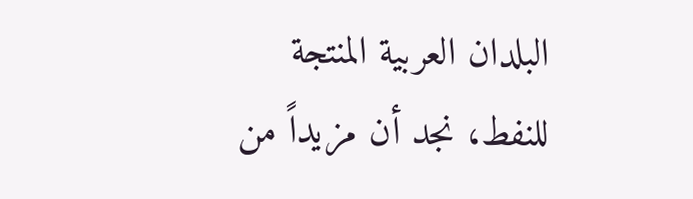البلدان العربية المنتجة للنفط، نجد أن مزيداً من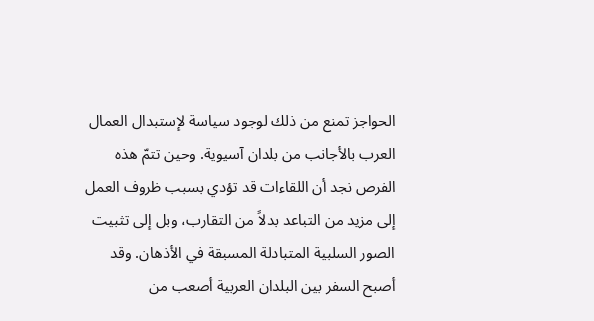الحواجز تمنع من ذلك لوجود سياسة لإستبدال العمال العرب بالأجانب من بلدان آسيوية. وحين تتمّ هذه الفرص نجد أن اللقاءات قد تؤدي بسبب ظروف العمل إلى مزيد من التباعد بدلاً من التقارب، وبل إلى تثبيت الصور السلبية المتبادلة المسبقة في الأذهان. وقد أصبح السفر بين البلدان العربية أصعب من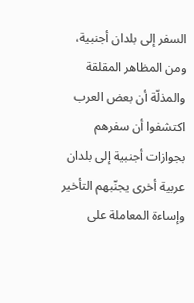السفر إلى بلدان أجنبية، ومن المظاهر المقلقة والمذلّة أن بعض العرب اكتشفوا أن سفرهم بجوازات أجنبية إلى بلدان عربية أخرى يجنّبهم التأخير وإساءة المعاملة على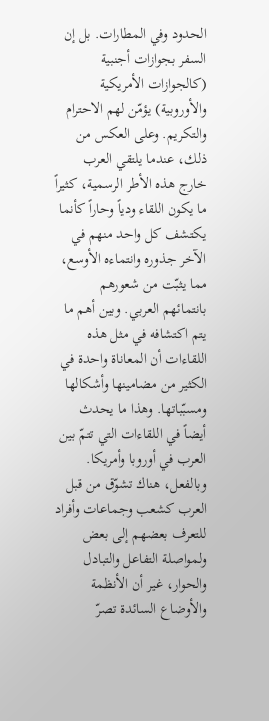الحدود وفي المطارات. بل إن السفر بجوازات أجنبية (كالجوازات الأمريكية والأوروبية) يؤمّن لهم الاحترام والتكريم. وعلى العكس من ذلك، عندما يلتقي العرب خارج هذه الأطر الرسمية، كثيراً ما يكون اللقاء ودياً وحاراً كأنما يكتشف كل واحد منهم في الآخر جذوره وانتماءه الأوسع، مما يثبّت من شعورهم بانتمائهم العربي. وبين أهم ما يتم اكتشافه في مثل هذه اللقاءات أن المعاناة واحدة في الكثير من مضامينها وأشكالها ومسبّباتها. وهذا ما يحدث أيضاً في اللقاءات التي تتمّ بين العرب في أوروبا وأمريكا. وبالفعل، هناك تشوّق من قبل العرب كشعب وجماعات وأفراد للتعرف بعضهم إلى بعض ولمواصلة التفاعل والتبادل والحوار، غير أن الأنظمة والأوضاع السائدة تصرّ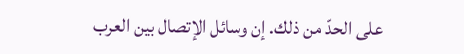على الحدّ من ذلك. إن وسائل الإتصال بين العرب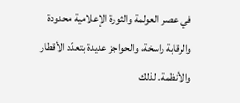في عصر العولمة والثورة الإعلامية محدودة والرقابة راسخة، والحواجز عديدة بتعدّد الأقطار والأنظمة. لذلك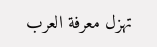تهزل معرفة العرب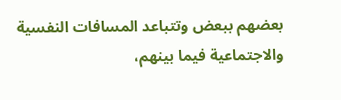بعضهم ببعض وتتباعد المسافات النفسية والاجتماعية فيما بينهم،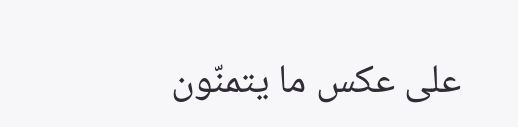على عكس ما يتمنّون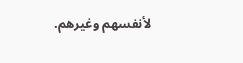لأنفسهم وغيرهم.